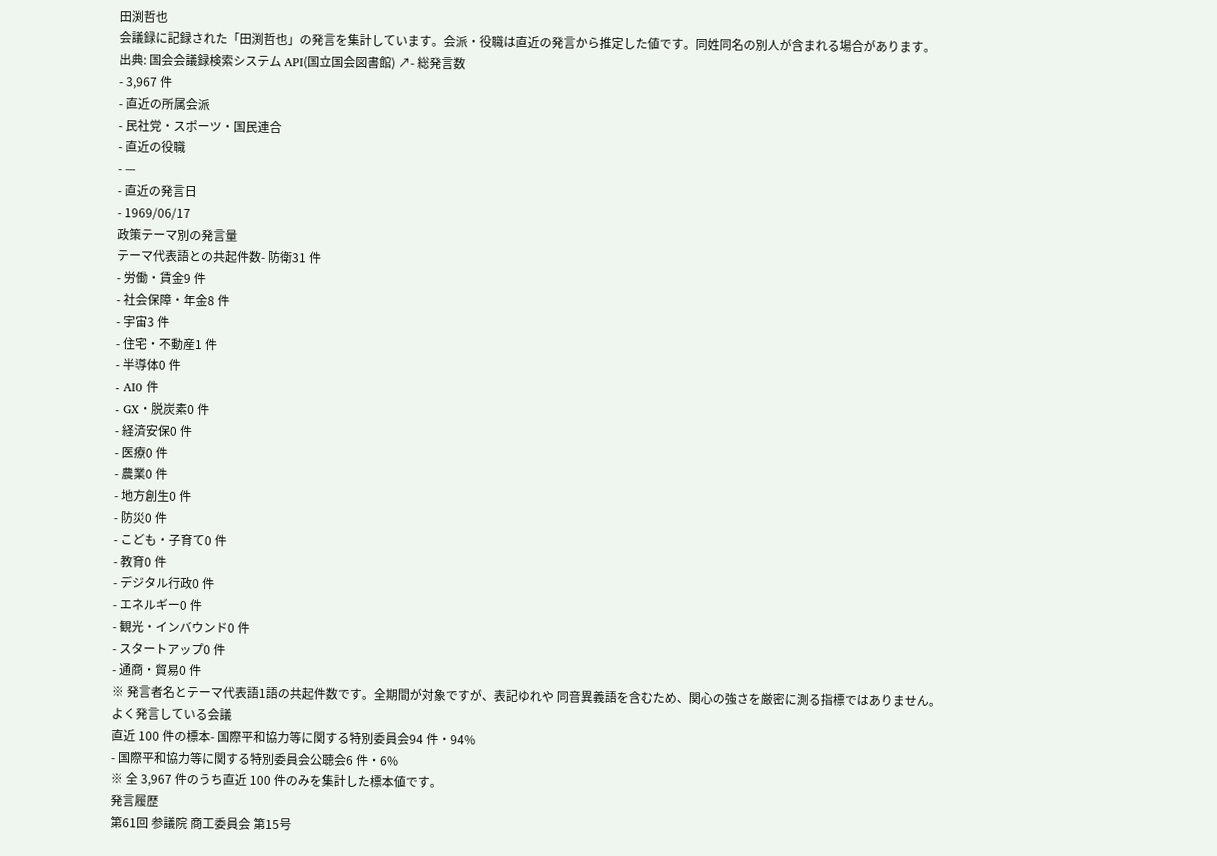田渕哲也
会議録に記録された「田渕哲也」の発言を集計しています。会派・役職は直近の発言から推定した値です。同姓同名の別人が含まれる場合があります。
出典: 国会会議録検索システム API(国立国会図書館) ↗- 総発言数
- 3,967 件
- 直近の所属会派
- 民社党・スポーツ・国民連合
- 直近の役職
- —
- 直近の発言日
- 1969/06/17
政策テーマ別の発言量
テーマ代表語との共起件数- 防衛31 件
- 労働・賃金9 件
- 社会保障・年金8 件
- 宇宙3 件
- 住宅・不動産1 件
- 半導体0 件
- AI0 件
- GX・脱炭素0 件
- 経済安保0 件
- 医療0 件
- 農業0 件
- 地方創生0 件
- 防災0 件
- こども・子育て0 件
- 教育0 件
- デジタル行政0 件
- エネルギー0 件
- 観光・インバウンド0 件
- スタートアップ0 件
- 通商・貿易0 件
※ 発言者名とテーマ代表語1語の共起件数です。全期間が対象ですが、表記ゆれや 同音異義語を含むため、関心の強さを厳密に測る指標ではありません。
よく発言している会議
直近 100 件の標本- 国際平和協力等に関する特別委員会94 件・94%
- 国際平和協力等に関する特別委員会公聴会6 件・6%
※ 全 3,967 件のうち直近 100 件のみを集計した標本値です。
発言履歴
第61回 参議院 商工委員会 第15号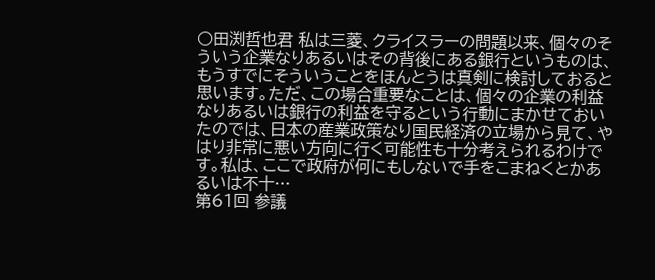○田渕哲也君 私は三菱、クライスラーの問題以来、個々のそういう企業なりあるいはその背後にある銀行というものは、もうすでにそういうことをほんとうは真剣に検討しておると思います。ただ、この場合重要なことは、個々の企業の利益なりあるいは銀行の利益を守るという行動にまかせておいたのでは、日本の産業政策なり国民経済の立場から見て、やはり非常に悪い方向に行く可能性も十分考えられるわけです。私は、ここで政府が何にもしないで手をこまねくとかあるいは不十…
第61回 参議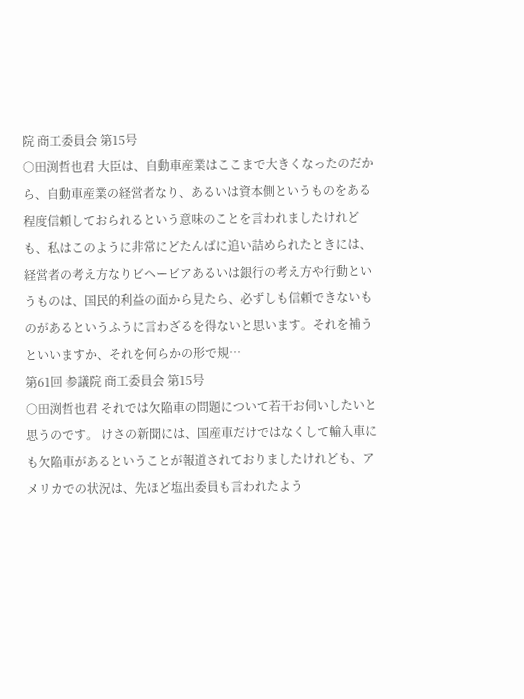院 商工委員会 第15号
○田渕哲也君 大臣は、自動車産業はここまで大きくなったのだから、自動車産業の経営者なり、あるいは資本側というものをある程度信頼しておられるという意味のことを言われましたけれども、私はこのように非常にどたんばに追い詰められたときには、経営者の考え方なりビヘービアあるいは銀行の考え方や行動というものは、国民的利益の面から見たら、必ずしも信頼できないものがあるというふうに言わざるを得ないと思います。それを補うといいますか、それを何らかの形で規…
第61回 参議院 商工委員会 第15号
○田渕哲也君 それでは欠陥車の問題について若干お伺いしたいと思うのです。 けさの新聞には、国産車だけではなくして輸入車にも欠陥車があるということが報道されておりましたけれども、アメリカでの状況は、先ほど塩出委員も言われたよう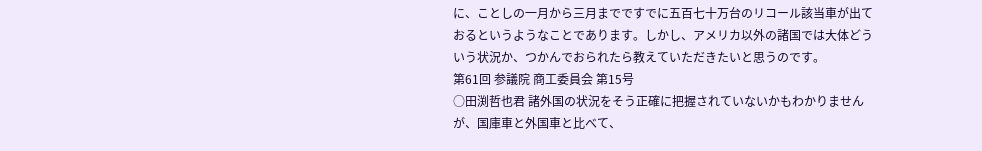に、ことしの一月から三月までですでに五百七十万台のリコール該当車が出ておるというようなことであります。しかし、アメリカ以外の諸国では大体どういう状況か、つかんでおられたら教えていただきたいと思うのです。
第61回 参議院 商工委員会 第15号
○田渕哲也君 諸外国の状況をそう正確に把握されていないかもわかりませんが、国庫車と外国車と比べて、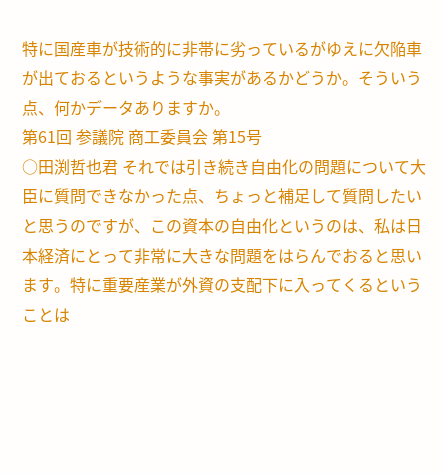特に国産車が技術的に非帯に劣っているがゆえに欠陥車が出ておるというような事実があるかどうか。そういう点、何かデータありますか。
第61回 参議院 商工委員会 第15号
○田渕哲也君 それでは引き続き自由化の問題について大臣に質問できなかった点、ちょっと補足して質問したいと思うのですが、この資本の自由化というのは、私は日本経済にとって非常に大きな問題をはらんでおると思います。特に重要産業が外資の支配下に入ってくるということは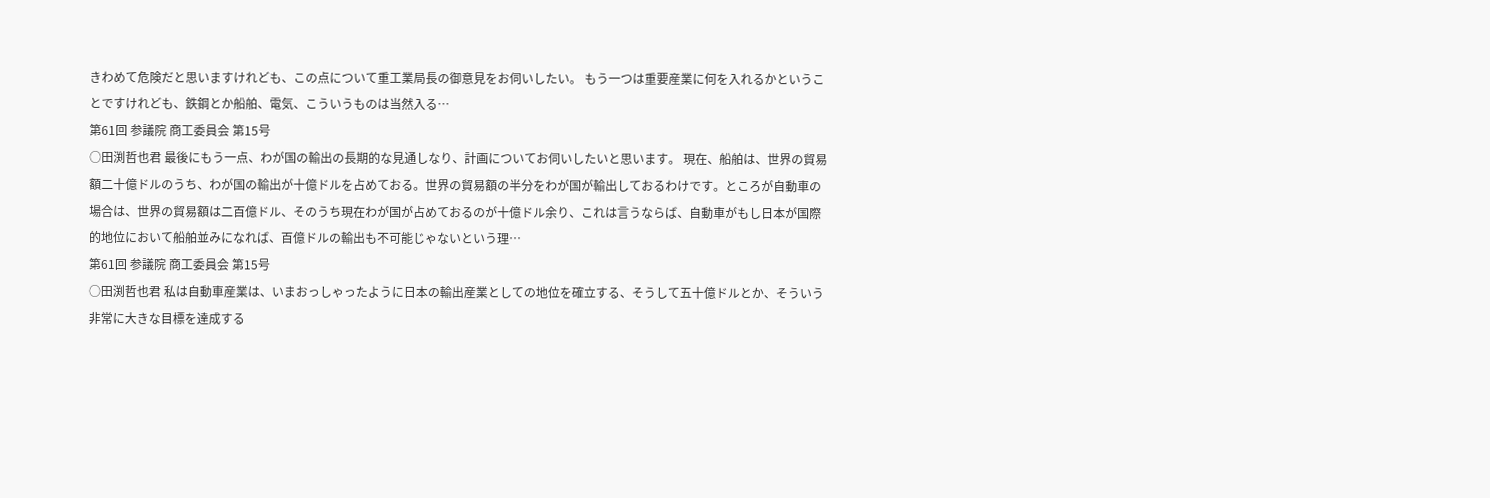きわめて危険だと思いますけれども、この点について重工業局長の御意見をお伺いしたい。 もう一つは重要産業に何を入れるかということですけれども、鉄鋼とか船舶、電気、こういうものは当然入る…
第61回 参議院 商工委員会 第15号
○田渕哲也君 最後にもう一点、わが国の輸出の長期的な見通しなり、計画についてお伺いしたいと思います。 現在、船舶は、世界の貿易額二十億ドルのうち、わが国の輸出が十億ドルを占めておる。世界の貿易額の半分をわが国が輸出しておるわけです。ところが自動車の場合は、世界の貿易額は二百億ドル、そのうち現在わが国が占めておるのが十億ドル余り、これは言うならば、自動車がもし日本が国際的地位において船舶並みになれば、百億ドルの輸出も不可能じゃないという理…
第61回 参議院 商工委員会 第15号
○田渕哲也君 私は自動車産業は、いまおっしゃったように日本の輸出産業としての地位を確立する、そうして五十億ドルとか、そういう非常に大きな目標を達成する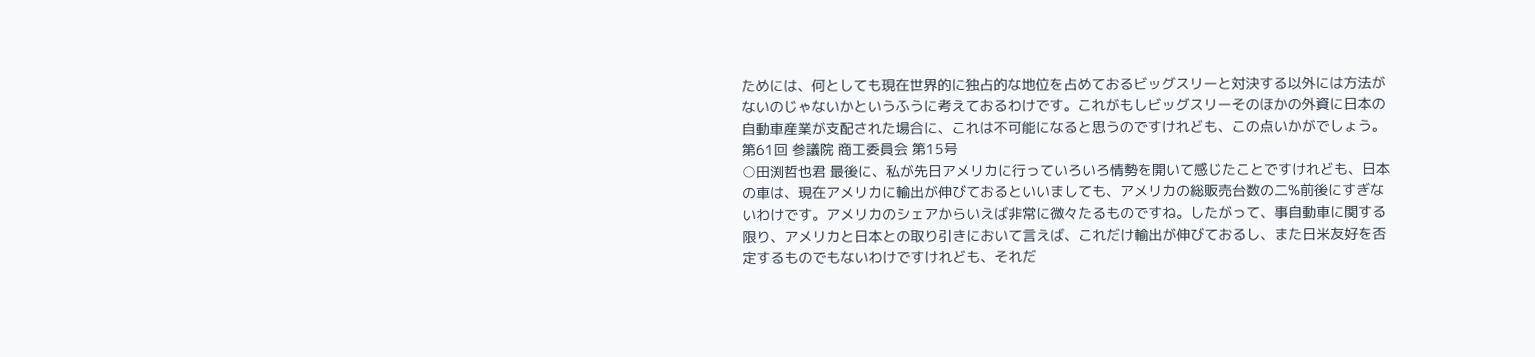ためには、何としても現在世界的に独占的な地位を占めておるビッグスリーと対決する以外には方法がないのじゃないかというふうに考えておるわけです。これがもしビッグスリーそのほかの外資に日本の自動車産業が支配された場合に、これは不可能になると思うのですけれども、この点いかがでしょう。
第61回 参議院 商工委員会 第15号
○田渕哲也君 最後に、私が先日アメリカに行っていろいろ情勢を開いて感じたことですけれども、日本の車は、現在アメリカに輸出が伸びておるといいましても、アメリカの総販売台数の二%前後にすぎないわけです。アメリカのシェアからいえば非常に微々たるものですね。したがって、事自動車に関する限り、アメリカと日本との取り引きにおいて言えば、これだけ輸出が伸びておるし、また日米友好を否定するものでもないわけですけれども、それだ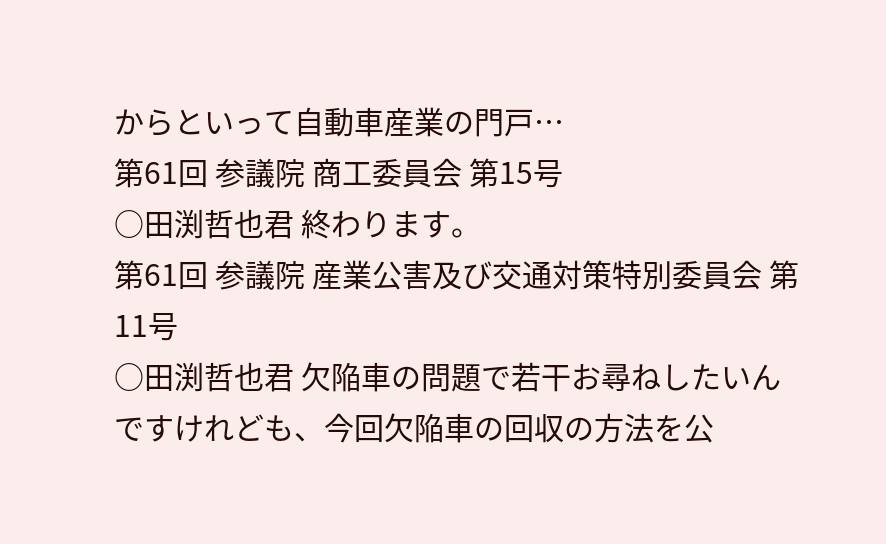からといって自動車産業の門戸…
第61回 参議院 商工委員会 第15号
○田渕哲也君 終わります。
第61回 参議院 産業公害及び交通対策特別委員会 第11号
○田渕哲也君 欠陥車の問題で若干お尋ねしたいんですけれども、今回欠陥車の回収の方法を公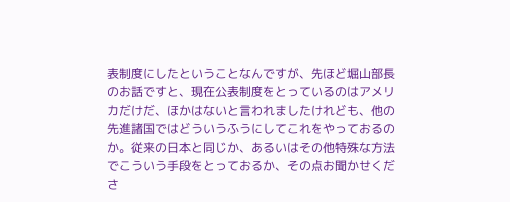表制度にしたということなんですが、先ほど堀山部長のお話ですと、現在公表制度をとっているのはアメリカだけだ、ほかはないと言われましたけれども、他の先進諸国ではどういうふうにしてこれをやっておるのか。従来の日本と同じか、あるいはその他特殊な方法でこういう手段をとっておるか、その点お聞かせくださ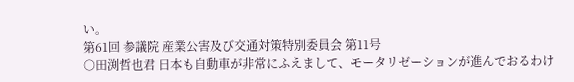い。
第61回 参議院 産業公害及び交通対策特別委員会 第11号
○田渕哲也君 日本も自動車が非常にふえまして、モータリゼーションが進んでおるわけ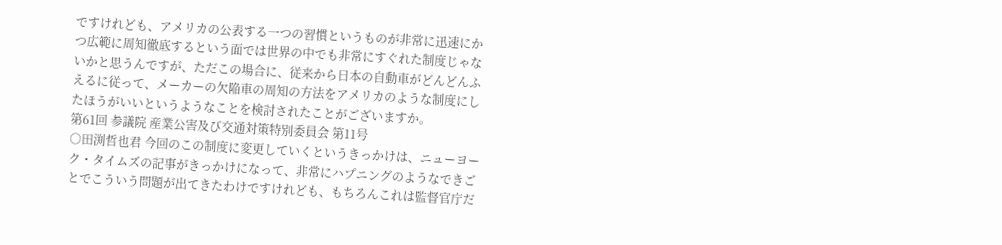ですけれども、アメリカの公表する一つの習慣というものが非常に迅速にかつ広範に周知徹底するという面では世界の中でも非常にすぐれた制度じゃないかと思うんですが、ただこの場合に、従来から日本の自動車がどんどんふえるに従って、メーカーの欠陥車の周知の方法をアメリカのような制度にしたほうがいいというようなことを検討されたことがございますか。
第61回 参議院 産業公害及び交通対策特別委員会 第11号
○田渕哲也君 今回のこの制度に変更していくというきっかけは、ニューヨーク・タイムズの記事がきっかけになって、非常にハプニングのようなできごとでこういう問題が出てきたわけですけれども、もちろんこれは監督官庁だ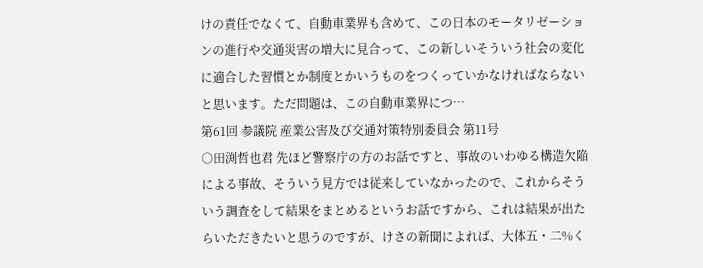けの責任でなくて、自動車業界も含めて、この日本のモータリゼーションの進行や交通災害の増大に見合って、この新しいそういう社会の変化に適合した習慣とか制度とかいうものをつくっていかなければならないと思います。ただ問題は、この自動車業界につ…
第61回 参議院 産業公害及び交通対策特別委員会 第11号
○田渕哲也君 先ほど警察庁の方のお話ですと、事故のいわゆる構造欠陥による事故、そういう見方では従来していなかったので、これからそういう調査をして結果をまとめるというお話ですから、これは結果が出たらいただきたいと思うのですが、けさの新聞によれば、大体五・二%く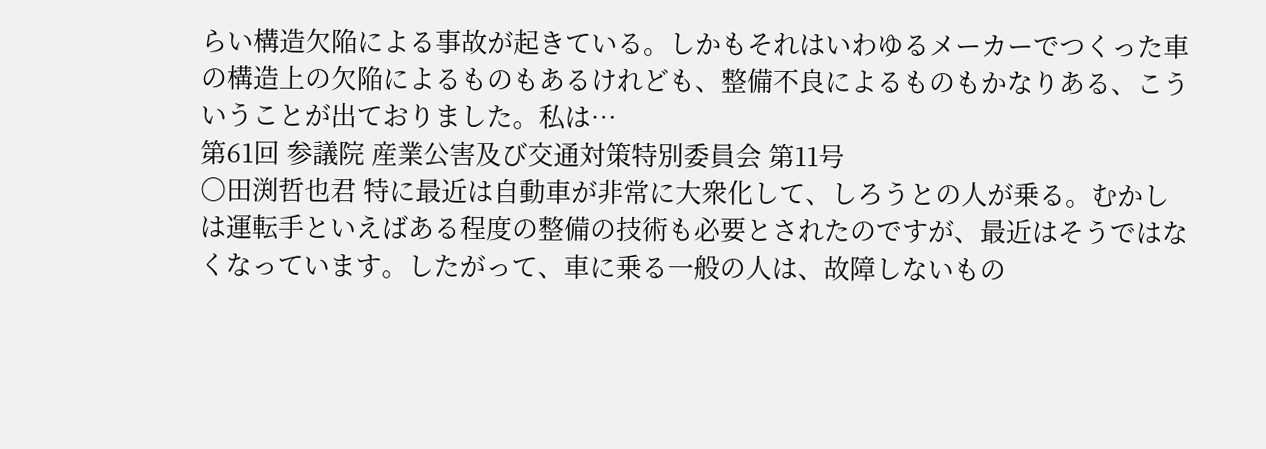らい構造欠陥による事故が起きている。しかもそれはいわゆるメーカーでつくった車の構造上の欠陥によるものもあるけれども、整備不良によるものもかなりある、こういうことが出ておりました。私は…
第61回 参議院 産業公害及び交通対策特別委員会 第11号
○田渕哲也君 特に最近は自動車が非常に大衆化して、しろうとの人が乗る。むかしは運転手といえばある程度の整備の技術も必要とされたのですが、最近はそうではなくなっています。したがって、車に乗る一般の人は、故障しないもの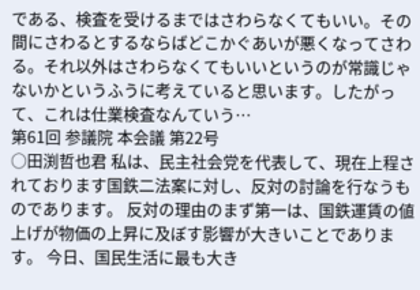である、検査を受けるまではさわらなくてもいい。その間にさわるとするならばどこかぐあいが悪くなってさわる。それ以外はさわらなくてもいいというのが常識じゃないかというふうに考えていると思います。したがって、これは仕業検査なんていう…
第61回 参議院 本会議 第22号
○田渕哲也君 私は、民主社会党を代表して、現在上程されております国鉄二法案に対し、反対の討論を行なうものであります。 反対の理由のまず第一は、国鉄運賃の値上げが物価の上昇に及ぼす影響が大きいことであります。 今日、国民生活に最も大き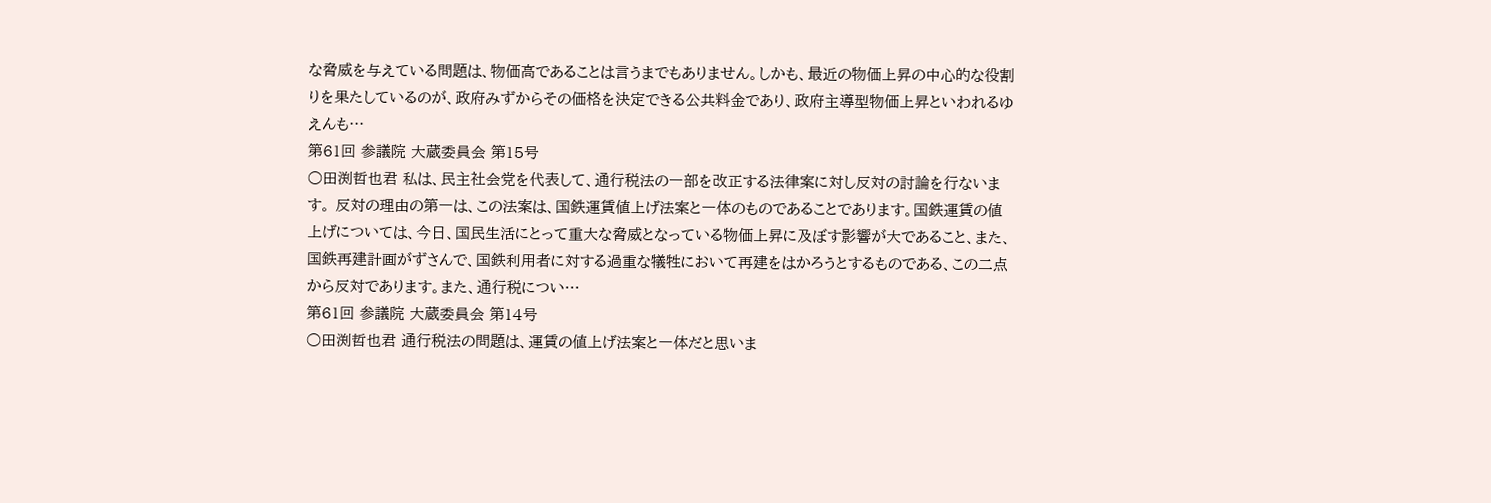な脅威を与えている問題は、物価高であることは言うまでもありません。しかも、最近の物価上昇の中心的な役割りを果たしているのが、政府みずからその価格を決定できる公共料金であり、政府主導型物価上昇といわれるゆえんも…
第61回 参議院 大蔵委員会 第15号
○田渕哲也君 私は、民主社会党を代表して、通行税法の一部を改正する法律案に対し反対の討論を行ないます。 反対の理由の第一は、この法案は、国鉄運賃値上げ法案と一体のものであることであります。国鉄運賃の値上げについては、今日、国民生活にとって重大な脅威となっている物価上昇に及ぼす影響が大であること、また、国鉄再建計画がずさんで、国鉄利用者に対する過重な犠牲において再建をはかろうとするものである、この二点から反対であります。また、通行税につい…
第61回 参議院 大蔵委員会 第14号
○田渕哲也君 通行税法の問題は、運賃の値上げ法案と一体だと思いま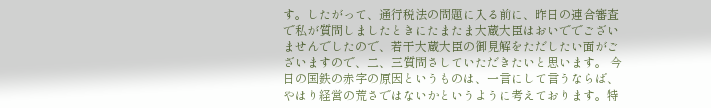す。したがって、通行税法の問題に入る前に、昨日の連合審査で私が質問しましたときにたまたま大蔵大臣はおいででございませんでしたので、若干大蔵大臣の御見解をただしたい面がございますので、二、三質問さしていただきたいと思います。 今日の国鉄の赤字の原因というものは、一言にして言うならば、やはり経営の荒さではないかというように考えております。特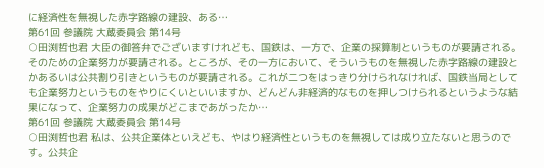に経済性を無視した赤字路線の建設、ある…
第61回 参議院 大蔵委員会 第14号
○田渕哲也君 大臣の御答弁でございますけれども、国鉄は、一方で、企業の採算制というものが要請される。そのための企業努力が要請される。ところが、その一方において、そういうものを無視した赤字路線の建設とかあるいは公共割り引きというものが要請される。これが二つをはっきり分けられなければ、国鉄当局としても企業努力というものをやりにくいといいますか、どんどん非経済的なものを押しつけられるというような結果になって、企業努力の成果がどこまであがったか…
第61回 参議院 大蔵委員会 第14号
○田渕哲也君 私は、公共企業体といえども、やはり経済性というものを無視しては成り立たないと思うのです。公共企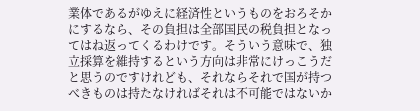業体であるがゆえに経済性というものをおろそかにするなら、その負担は全部国民の税負担となってはね返ってくるわけです。そういう意味で、独立採算を維持するという方向は非常にけっこうだと思うのですけれども、それならそれで国が持つべきものは持たなければそれは不可能ではないか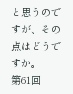と思うのですが、その点はどうですか。
第61回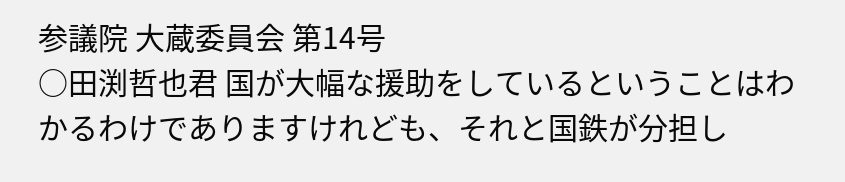参議院 大蔵委員会 第14号
○田渕哲也君 国が大幅な援助をしているということはわかるわけでありますけれども、それと国鉄が分担し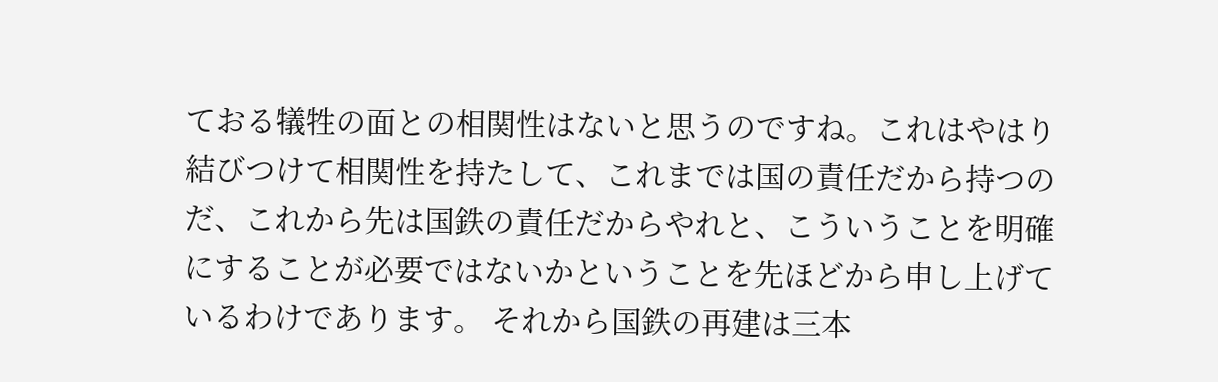ておる犠牲の面との相関性はないと思うのですね。これはやはり結びつけて相関性を持たして、これまでは国の責任だから持つのだ、これから先は国鉄の責任だからやれと、こういうことを明確にすることが必要ではないかということを先ほどから申し上げているわけであります。 それから国鉄の再建は三本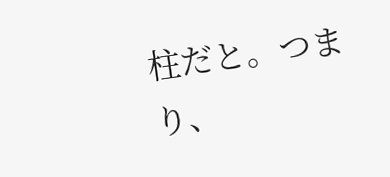柱だと。つまり、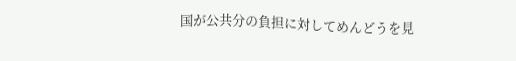国が公共分の負担に対してめんどうを見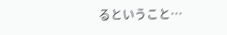るということ…